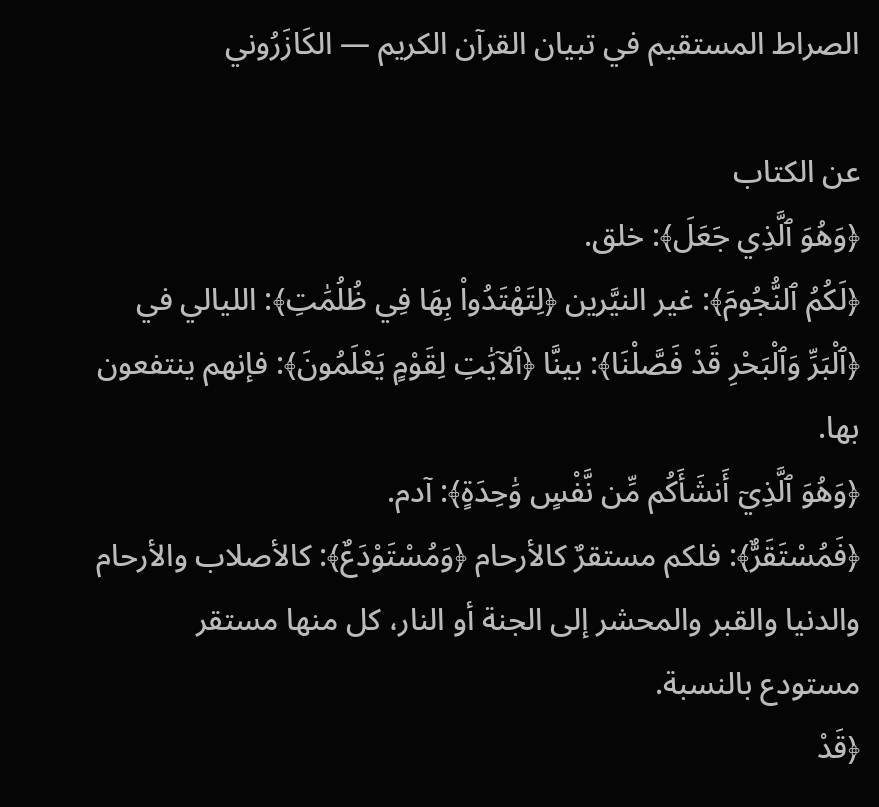الصراط المستقيم في تبيان القرآن الكريم — الكَازَرُوني

عن الكتاب
﴿وَهُوَ ٱلَّذِي جَعَلَ﴾: خلق.
﴿لَكُمُ ٱلنُّجُومَ﴾: غير النيَّرين ﴿لِتَهْتَدُواْ بِهَا فِي ظُلُمَٰتِ﴾: الليالي في ﴿ٱلْبَرِّ وَٱلْبَحْرِ قَدْ فَصَّلْنَا﴾: بينَّا ﴿ٱلآيَٰتِ لِقَوْمٍ يَعْلَمُونَ﴾: فإنهم ينتفعون بها.
﴿وَهُوَ ٱلَّذِيۤ أَنشَأَكُم مِّن نَّفْسٍ وَٰحِدَةٍ﴾: آدم.
﴿فَمُسْتَقَرٌّ﴾: فلكم مستقرٌ كالأرحام ﴿وَمُسْتَوْدَعٌ﴾: كالأصلاب والأرحام والدنيا والقبر والمحشر إلى الجنة أو النار، كل منها مستقر مستودع بالنسبة.
﴿قَدْ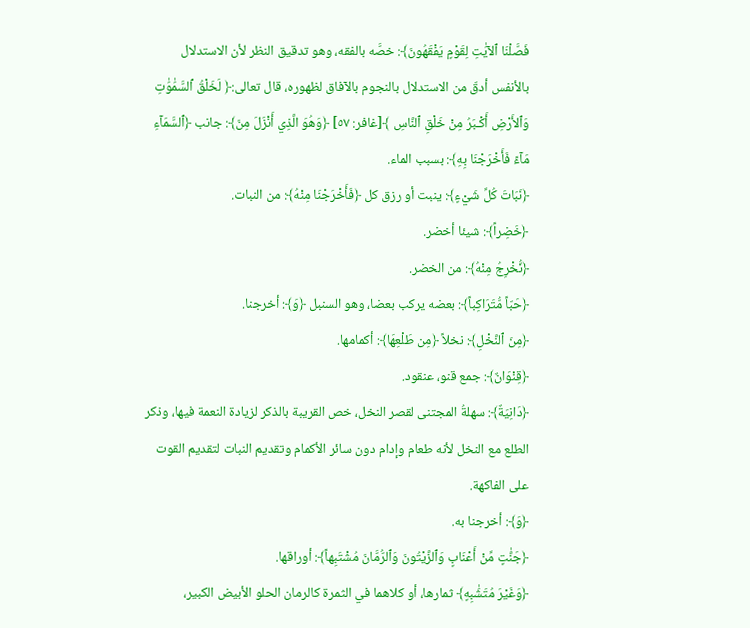فَصَّلْنَا ٱلآيَٰتِ لِقَوْمٍ يَفْقَهُونَ﴾: خصَّه بالفقه، وهو تدقيق النظر لأن الاستدلال بالأنفس أدقّ من الاستدلال بالنجوم بالآفاق لظهوره، قال تعالى:﴿ لَخَلْقُ ٱلسَّمَٰوَٰتِ وَٱلأَرْضِ أَكْـبَرُ مِنْ خَلْقِ ٱلنَّاسِ ﴾[غافر: ٥٧] ﴿وَهُوَ الَّذِي أَنْزَلَ مِنَ﴾: جانب ﴿ٱلسَّمَآءِ مَآءً فَأَخْرَجْنَا بِهِ﴾: بسبب الماء.
﴿نَبَاتَ كُلِّ شَيْءٍ﴾: ينبت أو رزق كل ﴿فَأَخْرَجْنَا مِنْهُ﴾: من النبات.
﴿خَضِراً﴾: شيئا أخضر.
﴿نُّخْرِجُ مِنْهُ﴾: من الخضر.
﴿حَبّاً مُّتَرَاكِباً﴾: بعضه يركب بعضا، وهو السنبل ﴿وَ﴾: أخرجنا.
﴿مِنَ ٱلنَّخْلِ﴾: نخلاً ﴿مِن طَلْعِهَا﴾: أكمامها.
﴿قِنْوَانٌ﴾: جمع قنو، عنقود.
﴿دَانِيَةٌ﴾: سهلةُ المجتنى لقصر النخل، خص القريبة بالذكر لزيادة النعمة فيها، وذكر الطلع مع النخل لأنه طعام وإدام دون سائر الأكمام وتقديم النبات لتقديم القوت على الفاكهة.
﴿وَ﴾: أخرجنا به.
﴿جَنَّٰتٍ مِّنْ أَعْنَابٍ وَٱلزَّيْتُونَ وَٱلرُّمَّانَ مُشْتَبِهاً﴾: أوراقها.
﴿وَغَيْرَ مُتَشَٰبِهٍ﴾ ثمارها، أو كلاهما في الثمرة كالرمان الحلو الأبيض الكبير،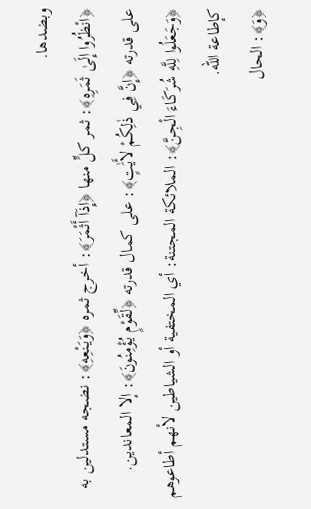وبضدها.
﴿انْظُرُوا إِلَىٰ ثَمَرِهِ﴾: ثمر كلٍّ منها ﴿إِذَآ أَثْمَرَ﴾: أخرج ثمره ﴿وَيَنْعِهِ﴾: نضجه مستدلين به على قدرته ﴿إِنَّ فِي ذٰلِكُمْ لأَيَٰتٍ﴾: على كمال قدرته ﴿لِّقَوْمٍ يُؤْمِنُونَ﴾: إلا المعاندين.
﴿وَجَعَلُوا لِلَّهِ شُرَكَاءَ الْجِنَّ﴾: الملائكة المجتنة: أي المختفية أو الشياطين لأنهم أطاعوهم كإطاعة الله.
﴿وَ﴾: الحال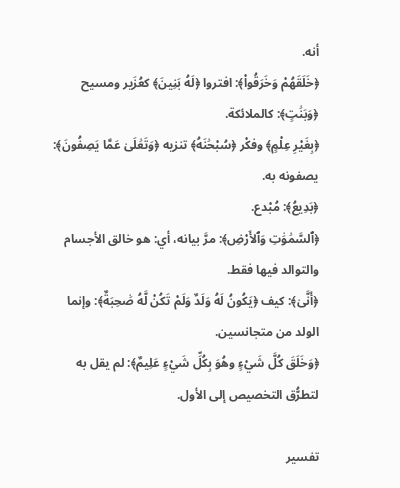أنه.
﴿خَلَقَهُمْ وَخَرَقُواْ﴾: افتروا ﴿لَهُ بَنِينَ﴾ كعُزَير ومسيح ﴿وَبَنَٰتٍ﴾: كالملائكة.
﴿بِغَيْرِ عِلْمٍ﴾ وفكْر ﴿سُبْحَٰنَهُ﴾ تنزيه ﴿وَتَعَٰلَىٰ عَمَّا يَصِفُونَ﴾: يصفونه به.
﴿بَدِيعُ﴾: مُبْدع.
﴿ٱلسَّمَٰوَٰتِ وَٱلأَرْضِ﴾: مرَّ بيانه، أي: هو خالق الأجسام والتوالد فيها فقط.
﴿أَنَّىٰ﴾: كيف ﴿يَكُونُ لَهُ وَلَدٌ وَلَمْ تَكُنْ لَّهُ صَٰحِبَةٌ﴾: وإنما الولد من متجانسين.
﴿وَخَلَقَ كُلَّ شَيْءٍ وهُوَ بِكُلِّ شَيْءٍ عَلِيمٌ﴾: لم يقل به لتطرُّق التخصيص إلى الأول.

تفسير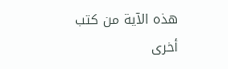هذه الآية من كتب أخرى